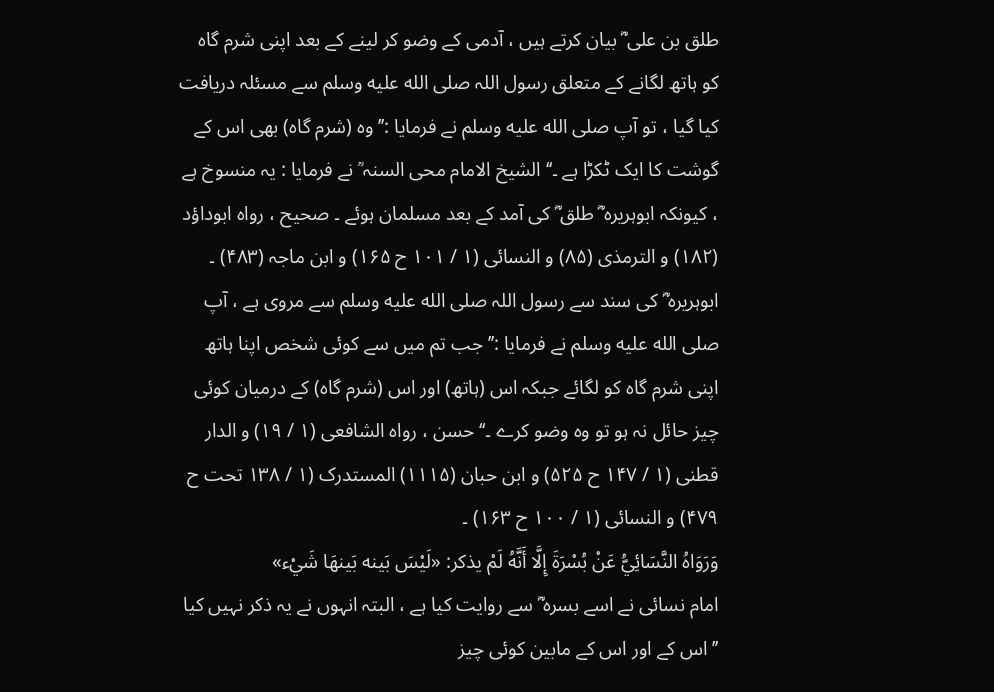طلق بن علی ؓ بیان کرتے ہیں ، آدمی کے وضو کر لینے کے بعد اپنی شرم گاہ کو ہاتھ لگانے کے متعلق رسول اللہ صلى الله عليه وسلم سے مسئلہ دریافت کیا گیا ، تو آپ صلى الله عليه وسلم نے فرمایا :’’ وہ (شرم گاہ) بھی اس کے گوشت کا ایک ٹکڑا ہے ۔‘‘ الشیخ الامام محی السنہ ؒ نے فرمایا : یہ منسوخ ہے ، کیونکہ ابوہریرہ ؓ طلق ؓ کی آمد کے بعد مسلمان ہوئے ۔ صحیح ، رواہ ابوداؤد (۱۸۲) و الترمذی (۸۵) و النسائی (۱ / ۱۰۱ ح ۱۶۵) و ابن ماجہ (۴۸۳) ۔
ابوہریرہ ؓ کی سند سے رسول اللہ صلى الله عليه وسلم سے مروی ہے ، آپ صلى الله عليه وسلم نے فرمایا :’’ جب تم میں سے کوئی شخص اپنا ہاتھ اپنی شرم گاہ کو لگائے جبکہ اس (ہاتھ) اور اس (شرم گاہ) کے درمیان کوئی چیز حائل نہ ہو تو وہ وضو کرے ۔‘‘ حسن ، رواہ الشافعی (۱ / ۱۹) و الدار قطنی (۱ / ۱۴۷ ح ۵۲۵) و ابن حبان (۱۱۱۵) المستدرک (۱ / ۱۳۸ تحت ح ۴۷۹) و النسائی (۱ / ۱۰۰ ح ۱۶۳) ۔
وَرَوَاهُ النَّسَائِيُّ عَنْ بُسْرَةَ إِلَّا أَنَّهُ لَمْ يذكر: «لَيْسَ بَينه بَينهَا شَيْء»
امام نسائی نے اسے بسرہ ؓ سے روایت کیا ہے ، البتہ انہوں نے یہ ذکر نہیں کیا ’’ اس کے اور اس کے مابین کوئی چیز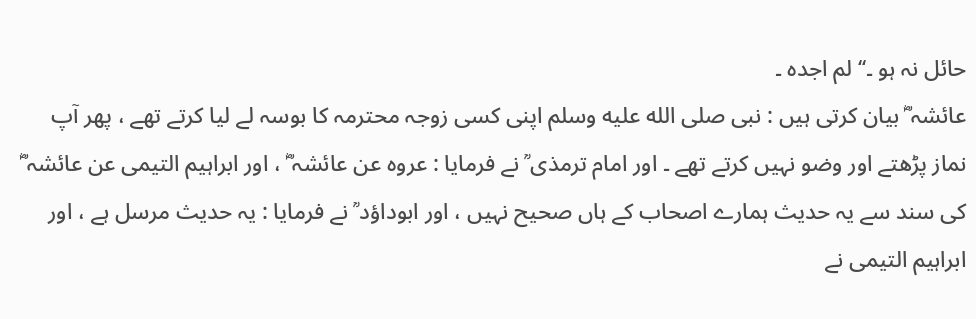حائل نہ ہو ۔‘‘ لم اجدہ ۔
عائشہ ؓ بیان کرتی ہیں : نبی صلى الله عليه وسلم اپنی کسی زوجہ محترمہ کا بوسہ لے لیا کرتے تھے ، پھر آپ نماز پڑھتے اور وضو نہیں کرتے تھے ۔ اور امام ترمذی ؒ نے فرمایا : عروہ عن عائشہ ؓ ، اور ابراہیم التیمی عن عائشہ ؓ کی سند سے یہ حدیث ہمارے اصحاب کے ہاں صحیح نہیں ، اور ابوداؤد ؒ نے فرمایا : یہ حدیث مرسل ہے ، اور ابراہیم التیمی نے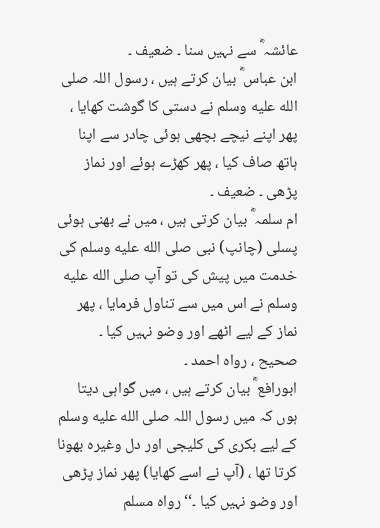عائشہ ؓ سے نہیں سنا ۔ ضعیف ۔
ابن عباس ؓ بیان کرتے ہیں ، رسول اللہ صلى الله عليه وسلم نے دستی کا گوشت کھایا ، پھر اپنے نیچے بچھی ہوئی چادر سے اپنا ہاتھ صاف کیا ، پھر کھڑے ہوئے اور نماز پڑھی ۔ ضعیف ۔
ام سلمہ ؓ بیان کرتی ہیں ، میں نے بھنی ہوئی پسلی (چانپ) نبی صلى الله عليه وسلم کی خدمت میں پیش کی تو آپ صلى الله عليه وسلم نے اس میں سے تناول فرمایا ، پھر نماز کے لیے اٹھے اور وضو نہیں کیا ۔ صحیح ، رواہ احمد ۔
ابورافع ؓ بیان کرتے ہیں ، میں گواہی دیتا ہوں کہ میں رسول اللہ صلى الله عليه وسلم کے لیے بکری کی کلیجی اور دل وغیرہ بھونا کرتا تھا ، (آپ نے اسے کھایا) پھر نماز پڑھی اور وضو نہیں کیا ۔‘‘ رواہ مسلم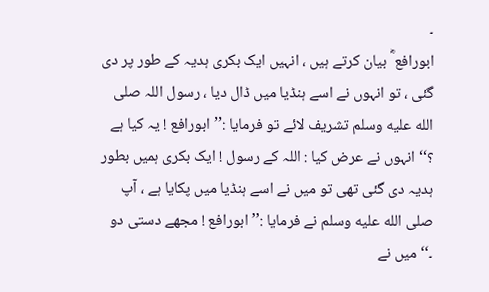۔
ابورافع ؓ بیان کرتے ہیں ، انہیں ایک بکری ہدیہ کے طور پر دی گئی ، تو انہوں نے اسے ہنڈیا میں ڈال دیا ، رسول اللہ صلى الله عليه وسلم تشریف لائے تو فرمایا :’’ ابورافع ! یہ کیا ہے ؟‘‘ انہوں نے عرض کیا : اللہ کے رسول ! ایک بکری ہمیں بطور ہدیہ دی گئی تھی تو میں نے اسے ہنڈیا میں پکایا ہے ، آپ صلى الله عليه وسلم نے فرمایا :’’ ابورافع ! مجھے دستی دو ۔‘‘ میں نے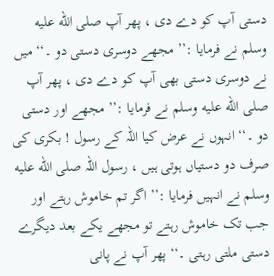دستی آپ کو دے دی ، پھر آپ صلى الله عليه وسلم نے فرمایا :’’ مجھے دوسری دستی دو ۔‘‘ میں نے دوسری دستی بھی آپ کو دے دی ، پھر آپ صلى الله عليه وسلم نے فرمایا :’’ مجھے اور دستی دو ۔‘‘ انہوں نے عرض کیا اللہ کے رسول ! بکری کی صرف دو دستیاں ہوتی ہیں ، رسول اللہ صلى الله عليه وسلم نے انہیں فرمایا :’’ اگر تم خاموش رہتے اور جب تک خاموش رہتے تو مجھے یکے بعد دیگرے دستی ملتی رہتی ۔‘‘ پھر آپ نے پانی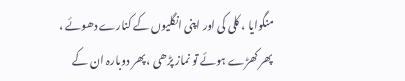منگوایا ، کلی کی اور اپنی انگلیوں کے کنارے دھوئے ، پھر کھڑے ہوئے تو نماز پڑھی ، پھر دوبارہ ان کے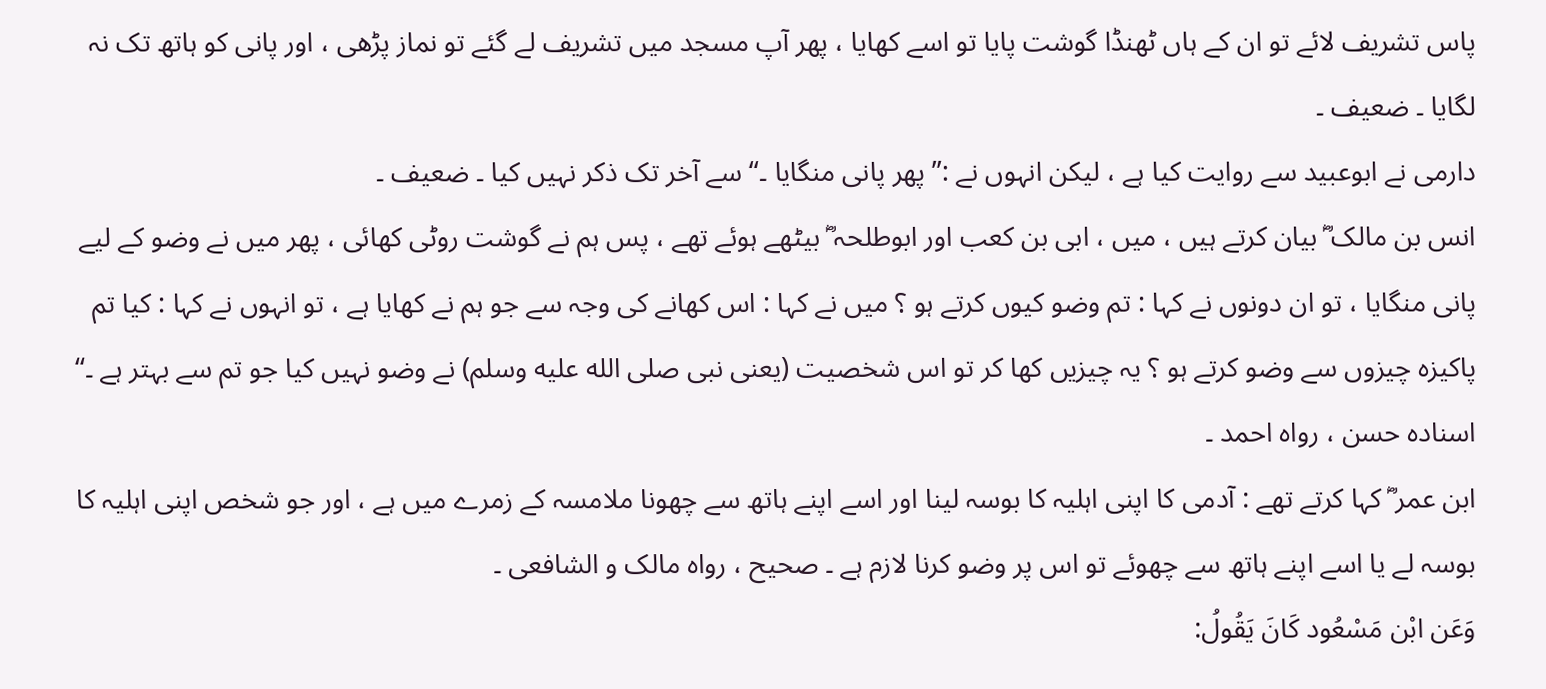پاس تشریف لائے تو ان کے ہاں ٹھنڈا گوشت پایا تو اسے کھایا ، پھر آپ مسجد میں تشریف لے گئے تو نماز پڑھی ، اور پانی کو ہاتھ تک نہ لگایا ۔ ضعیف ۔
دارمی نے ابوعبید سے روایت کیا ہے ، لیکن انہوں نے :’’ پھر پانی منگایا ۔‘‘ سے آخر تک ذکر نہیں کیا ۔ ضعیف ۔
انس بن مالک ؓ بیان کرتے ہیں ، میں ، ابی بن کعب اور ابوطلحہ ؓ بیٹھے ہوئے تھے ، پس ہم نے گوشت روٹی کھائی ، پھر میں نے وضو کے لیے پانی منگایا ، تو ان دونوں نے کہا : تم وضو کیوں کرتے ہو ؟ میں نے کہا : اس کھانے کی وجہ سے جو ہم نے کھایا ہے ، تو انہوں نے کہا : کیا تم پاکیزہ چیزوں سے وضو کرتے ہو ؟ یہ چیزیں کھا کر تو اس شخصیت (یعنی نبی صلى الله عليه وسلم) نے وضو نہیں کیا جو تم سے بہتر ہے ۔‘‘ اسنادہ حسن ، رواہ احمد ۔
ابن عمر ؓ کہا کرتے تھے : آدمی کا اپنی اہلیہ کا بوسہ لینا اور اسے اپنے ہاتھ سے چھونا ملامسہ کے زمرے میں ہے ، اور جو شخص اپنی اہلیہ کا بوسہ لے یا اسے اپنے ہاتھ سے چھوئے تو اس پر وضو کرنا لازم ہے ۔ صحیح ، رواہ مالک و الشافعی ۔
وَعَن ابْن مَسْعُود كَانَ يَقُولُ: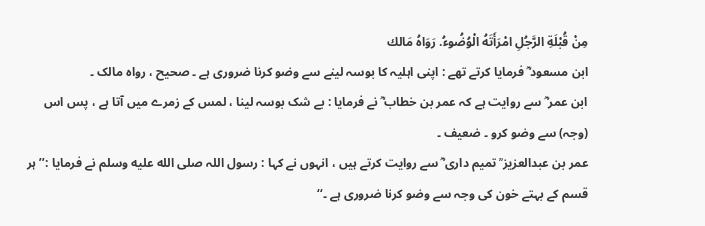مِنْ قُبْلَةِ الرَّجُلِ امْرَأَتَهُ الْوُضُوءُ. رَوَاهُ مَالك
ابن مسعود ؓ فرمایا کرتے تھے : اپنی اہلیہ کا بوسہ لینے سے وضو کرنا ضروری ہے ۔ صحیح ، رواہ مالک ۔
ابن عمر ؓ سے روایت ہے کہ عمر بن خطاب ؓ نے فرمایا : بے شک بوسہ لینا ، لمس کے زمرے میں آتا ہے ، پس اس (وجہ) سے وضو کرو ۔ ضعیف ۔
عمر بن عبدالعزیز ؒ تمیم داری ؓ سے روایت کرتے ہیں ، انہوں نے کہا : رسول اللہ صلى الله عليه وسلم نے فرمایا :’’ ہر قسم کے بہتے خون کی وجہ سے وضو کرنا ضروری ہے ۔‘‘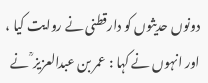دونوں حدیثوں کو دارقطنی نے روایت کیا ، اور انہوں نے کہا : عمر بن عبدالعزیز ؒ نے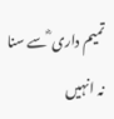تمیم داری ؓ سے سنا نہ انہیں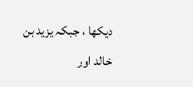دیکھا ، جبکہ یزید بن خالد اور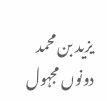یزید بن محمد دونوں مجہول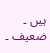ہیں ۔ ضعیف ۔